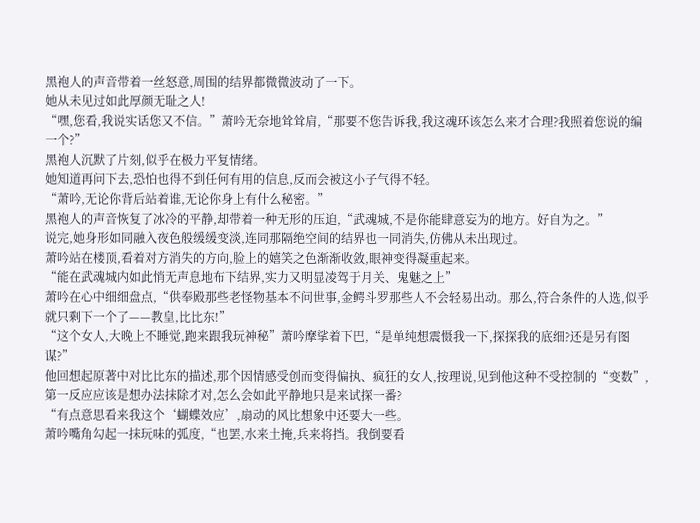黑袍人的声音带着一丝怒意,周围的结界都微微波动了一下。
她从未见过如此厚颜无耻之人!
“嘿,您看,我说实话您又不信。”萧吟无奈地耸耸肩,“那要不您告诉我,我这魂环该怎么来才合理?我照着您说的编一个?”
黑袍人沉默了片刻,似乎在极力平复情绪。
她知道再问下去,恐怕也得不到任何有用的信息,反而会被这小子气得不轻。
“萧吟,无论你背后站着谁,无论你身上有什么秘密。”
黑袍人的声音恢复了冰冷的平静,却带着一种无形的压迫,“武魂城,不是你能肆意妄为的地方。好自为之。”
说完,她身形如同融入夜色般缓缓变淡,连同那隔绝空间的结界也一同消失,仿佛从未出现过。
萧吟站在楼顶,看着对方消失的方向,脸上的嬉笑之色渐渐收敛,眼神变得凝重起来。
“能在武魂城内如此悄无声息地布下结界,实力又明显凌驾于月关、鬼魅之上”
萧吟在心中细细盘点,“供奉殿那些老怪物基本不问世事,金鳄斗罗那些人不会轻易出动。那么,符合条件的人选,似乎就只剩下一个了——教皇,比比东!”
“这个女人,大晚上不睡觉,跑来跟我玩神秘”萧吟摩挲着下巴,“是单纯想震慑我一下,探探我的底细?还是另有图谋?”
他回想起原著中对比比东的描述,那个因情感受创而变得偏执、疯狂的女人,按理说,见到他这种不受控制的“变数”,第一反应应该是想办法抹除才对,怎么会如此平静地只是来试探一番?
“有点意思看来我这个‘蝴蝶效应’,扇动的风比想象中还要大一些。
萧吟嘴角勾起一抹玩味的弧度,“也罢,水来土掩,兵来将挡。我倒要看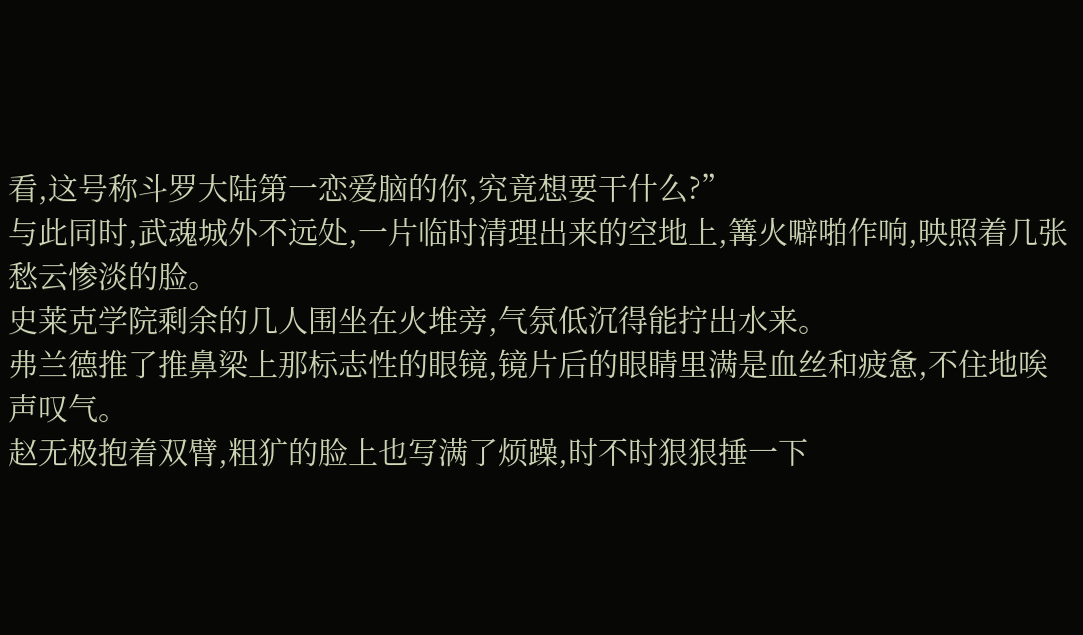看,这号称斗罗大陆第一恋爱脑的你,究竟想要干什么?”
与此同时,武魂城外不远处,一片临时清理出来的空地上,篝火噼啪作响,映照着几张愁云惨淡的脸。
史莱克学院剩余的几人围坐在火堆旁,气氛低沉得能拧出水来。
弗兰德推了推鼻梁上那标志性的眼镜,镜片后的眼睛里满是血丝和疲惫,不住地唉声叹气。
赵无极抱着双臂,粗犷的脸上也写满了烦躁,时不时狠狠捶一下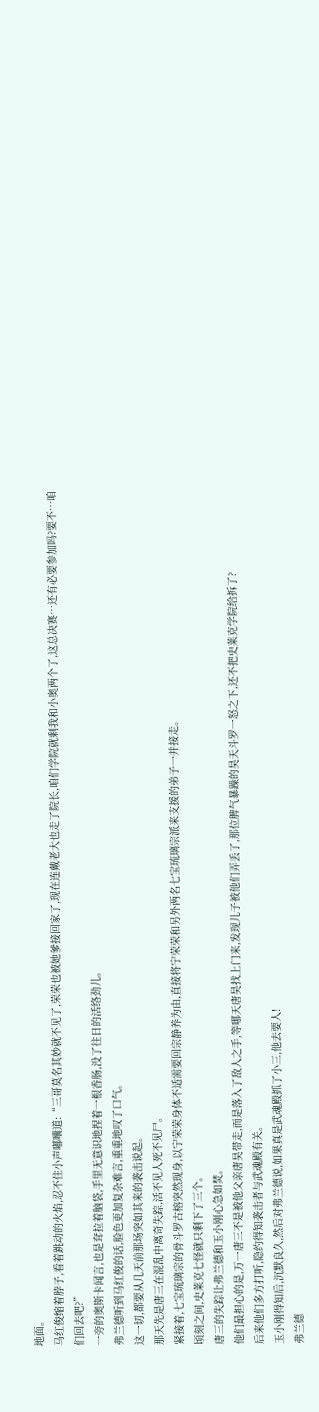地面。
马红俊缩着脖子,看着跳动的火焰,忍不住小声嘟囔道:“三哥莫名其妙就不见了,荣荣也被她爹接回家了,现在连戴老大也走了院长,咱们学院就剩我和小奥两个了,这总决赛…还有必要参加吗?要不…咱们回去吧?”
一旁的奥斯卡闻言,也是耷拉着脑袋,手里无意识地捏着一根香肠,没了往日的活络劲儿。
弗兰德听到马红俊的话,脸色更加复杂难言,重重地叹了口气。
这一切,都要从几天前那场突如其来的袭击说起。
那天先是唐三在混乱中离奇失踪,活不见人死不见尸。
紧接着,七宝琉璃宗的骨斗罗古榕突然现身,以宁荣荣身体不适需要回宗静养为由,直接将宁荣荣和另外两名七宝琉璃宗派来支援的弟子一并接走。
顷刻之间,史莱克七怪就只剩下了三个。
唐三的失踪让弗兰德和玉小刚心急如焚。
他们最担心的是,万一唐三不是被他父亲唐昊带走,而是落入了敌人之手,等哪天唐昊找上门来,发现儿子被他们弄丢了,那位脾气暴躁的昊天斗罗一怒之下,还不把史莱克学院给拆了?
后来他们多方打听,隐约得知袭击者与武魂殿有关。
玉小刚得知后,沉默良久,然后对弗兰德说,如果真是武魂殿抓了小三,他去要人!
弗兰德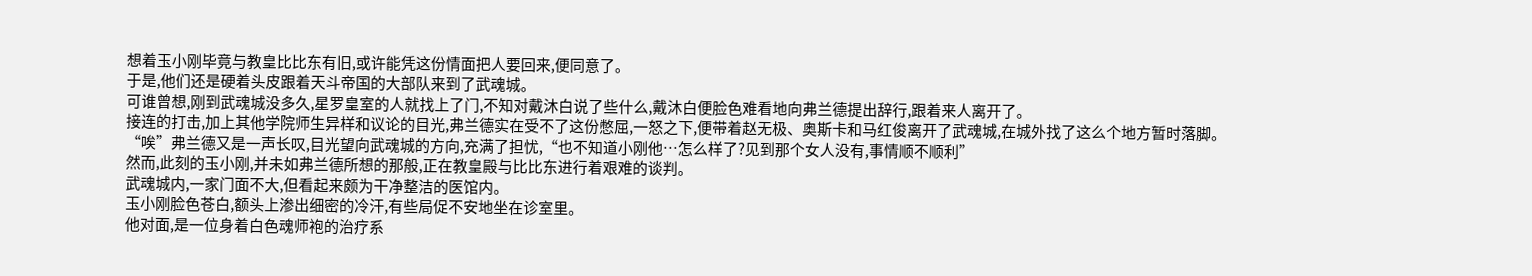想着玉小刚毕竟与教皇比比东有旧,或许能凭这份情面把人要回来,便同意了。
于是,他们还是硬着头皮跟着天斗帝国的大部队来到了武魂城。
可谁曾想,刚到武魂城没多久,星罗皇室的人就找上了门,不知对戴沐白说了些什么,戴沐白便脸色难看地向弗兰德提出辞行,跟着来人离开了。
接连的打击,加上其他学院师生异样和议论的目光,弗兰德实在受不了这份憋屈,一怒之下,便带着赵无极、奥斯卡和马红俊离开了武魂城,在城外找了这么个地方暂时落脚。
“唉”弗兰德又是一声长叹,目光望向武魂城的方向,充满了担忧,“也不知道小刚他…怎么样了?见到那个女人没有,事情顺不顺利”
然而,此刻的玉小刚,并未如弗兰德所想的那般,正在教皇殿与比比东进行着艰难的谈判。
武魂城内,一家门面不大,但看起来颇为干净整洁的医馆内。
玉小刚脸色苍白,额头上渗出细密的冷汗,有些局促不安地坐在诊室里。
他对面,是一位身着白色魂师袍的治疗系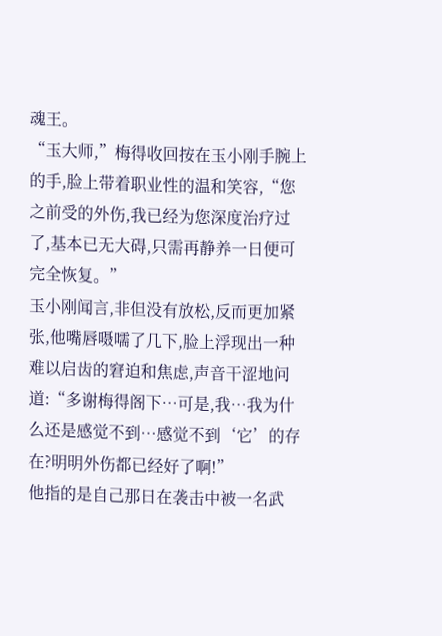魂王。
“玉大师,”梅得收回按在玉小刚手腕上的手,脸上带着职业性的温和笑容,“您之前受的外伤,我已经为您深度治疗过了,基本已无大碍,只需再静养一日便可完全恢复。”
玉小刚闻言,非但没有放松,反而更加紧张,他嘴唇嗫嚅了几下,脸上浮现出一种难以启齿的窘迫和焦虑,声音干涩地问道:“多谢梅得阁下…可是,我…我为什么还是感觉不到…感觉不到‘它’的存在?明明外伤都已经好了啊!”
他指的是自己那日在袭击中被一名武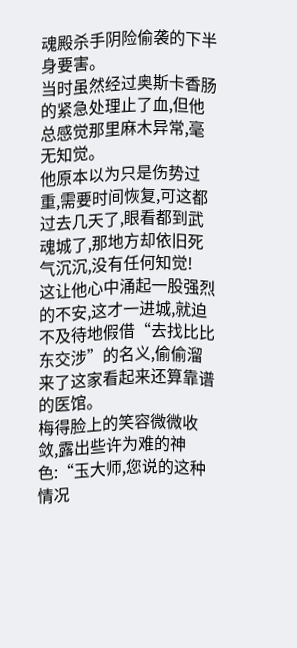魂殿杀手阴险偷袭的下半身要害。
当时虽然经过奥斯卡香肠的紧急处理止了血,但他总感觉那里麻木异常,毫无知觉。
他原本以为只是伤势过重,需要时间恢复,可这都过去几天了,眼看都到武魂城了,那地方却依旧死气沉沉,没有任何知觉!
这让他心中涌起一股强烈的不安,这才一进城,就迫不及待地假借“去找比比东交涉”的名义,偷偷溜来了这家看起来还算靠谱的医馆。
梅得脸上的笑容微微收敛,露出些许为难的神色:“玉大师,您说的这种情况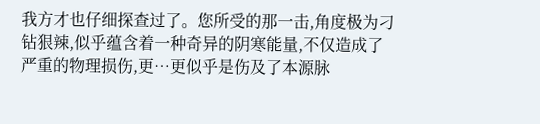我方才也仔细探查过了。您所受的那一击,角度极为刁钻狠辣,似乎蕴含着一种奇异的阴寒能量,不仅造成了严重的物理损伤,更…更似乎是伤及了本源脉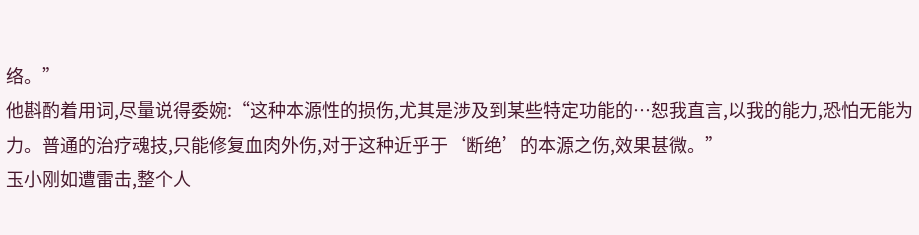络。”
他斟酌着用词,尽量说得委婉:“这种本源性的损伤,尤其是涉及到某些特定功能的…恕我直言,以我的能力,恐怕无能为力。普通的治疗魂技,只能修复血肉外伤,对于这种近乎于‘断绝’的本源之伤,效果甚微。”
玉小刚如遭雷击,整个人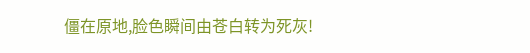僵在原地,脸色瞬间由苍白转为死灰!